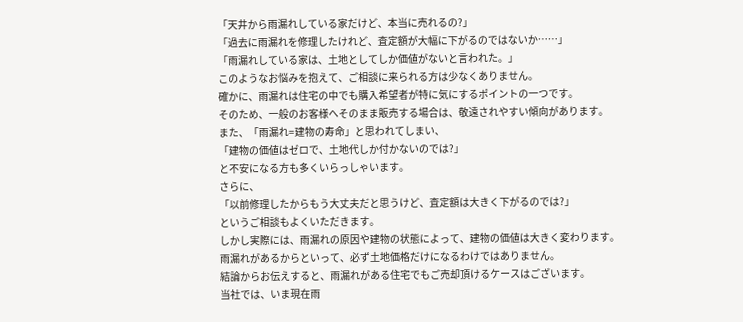「天井から雨漏れしている家だけど、本当に売れるの?」
「過去に雨漏れを修理したけれど、査定額が大幅に下がるのではないか……」
「雨漏れしている家は、土地としてしか価値がないと言われた。」
このようなお悩みを抱えて、ご相談に来られる方は少なくありません。
確かに、雨漏れは住宅の中でも購入希望者が特に気にするポイントの一つです。
そのため、一般のお客様へそのまま販売する場合は、敬遠されやすい傾向があります。
また、「雨漏れ=建物の寿命」と思われてしまい、
「建物の価値はゼロで、土地代しか付かないのでは?」
と不安になる方も多くいらっしゃいます。
さらに、
「以前修理したからもう大丈夫だと思うけど、査定額は大きく下がるのでは?」
というご相談もよくいただきます。
しかし実際には、雨漏れの原因や建物の状態によって、建物の価値は大きく変わります。
雨漏れがあるからといって、必ず土地価格だけになるわけではありません。
結論からお伝えすると、雨漏れがある住宅でもご売却頂けるケースはございます。
当社では、いま現在雨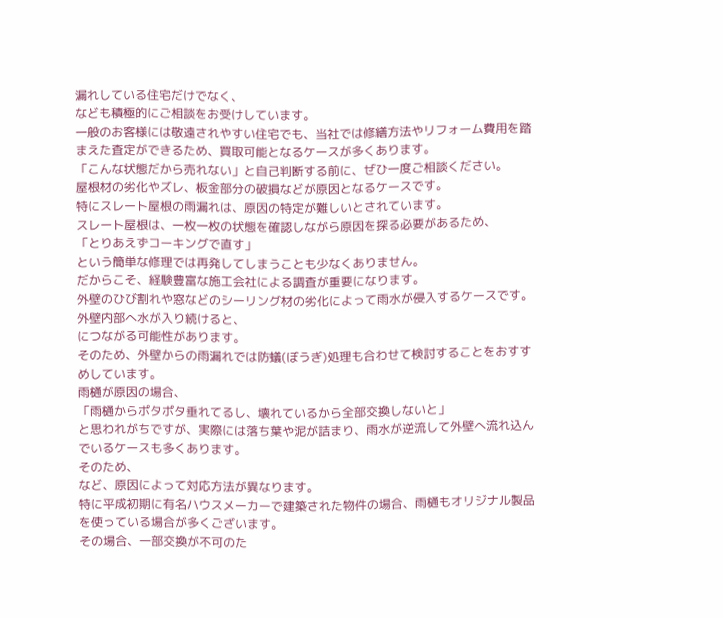漏れしている住宅だけでなく、
なども積極的にご相談をお受けしています。
一般のお客様には敬遠されやすい住宅でも、当社では修繕方法やリフォーム費用を踏まえた査定ができるため、買取可能となるケースが多くあります。
「こんな状態だから売れない」と自己判断する前に、ぜひ一度ご相談ください。
屋根材の劣化やズレ、板金部分の破損などが原因となるケースです。
特にスレート屋根の雨漏れは、原因の特定が難しいとされています。
スレート屋根は、一枚一枚の状態を確認しながら原因を探る必要があるため、
「とりあえずコーキングで直す」
という簡単な修理では再発してしまうことも少なくありません。
だからこそ、経験豊富な施工会社による調査が重要になります。
外壁のひび割れや窓などのシーリング材の劣化によって雨水が侵入するケースです。
外壁内部へ水が入り続けると、
につながる可能性があります。
そのため、外壁からの雨漏れでは防蟻(ぼうぎ)処理も合わせて検討することをおすすめしています。
雨樋が原因の場合、
「雨樋からポタポタ垂れてるし、壊れているから全部交換しないと」
と思われがちですが、実際には落ち葉や泥が詰まり、雨水が逆流して外壁へ流れ込んでいるケースも多くあります。
そのため、
など、原因によって対応方法が異なります。
特に平成初期に有名ハウスメーカーで建築された物件の場合、雨樋もオリジナル製品を使っている場合が多くございます。
その場合、一部交換が不可のた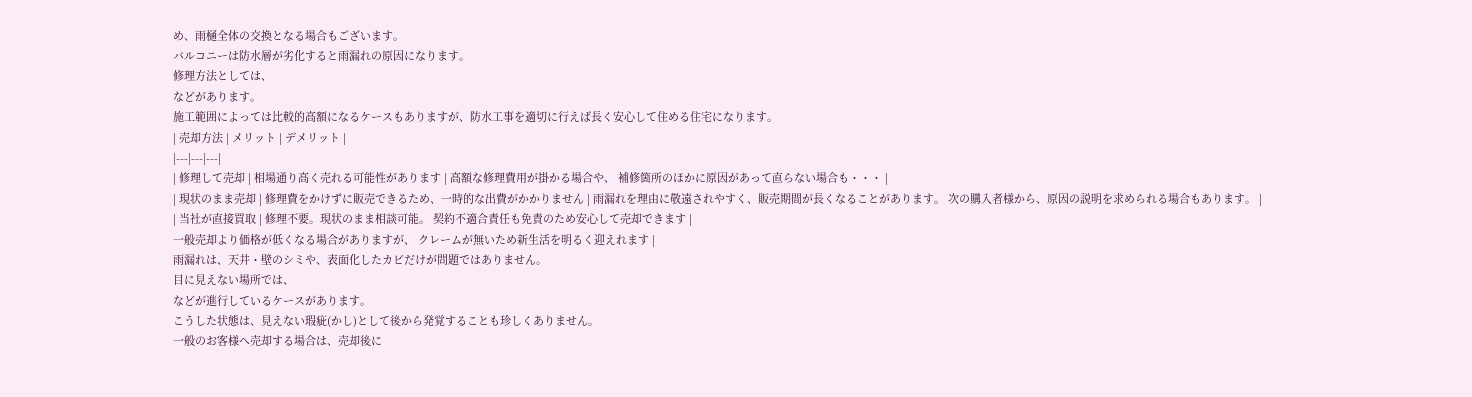め、雨樋全体の交換となる場合もございます。
バルコニーは防水層が劣化すると雨漏れの原因になります。
修理方法としては、
などがあります。
施工範囲によっては比較的高額になるケースもありますが、防水工事を適切に行えば長く安心して住める住宅になります。
| 売却方法 | メリット | デメリット |
|---|---|---|
| 修理して売却 | 相場通り高く売れる可能性があります | 高額な修理費用が掛かる場合や、 補修箇所のほかに原因があって直らない場合も・・・ |
| 現状のまま売却 | 修理費をかけずに販売できるため、一時的な出費がかかりません | 雨漏れを理由に敬遠されやすく、販売期間が長くなることがあります。 次の購入者様から、原因の説明を求められる場合もあります。 |
| 当社が直接買取 | 修理不要。現状のまま相談可能。 契約不適合責任も免責のため安心して売却できます |
一般売却より価格が低くなる場合がありますが、 クレームが無いため新生活を明るく迎えれます |
雨漏れは、天井・壁のシミや、表面化したカビだけが問題ではありません。
目に見えない場所では、
などが進行しているケースがあります。
こうした状態は、見えない瑕疵(かし)として後から発覚することも珍しくありません。
一般のお客様へ売却する場合は、売却後に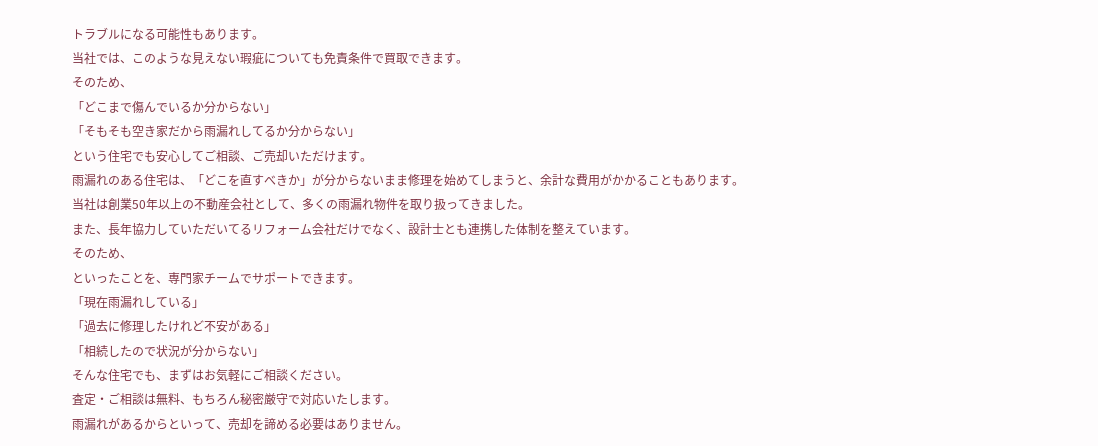トラブルになる可能性もあります。
当社では、このような見えない瑕疵についても免責条件で買取できます。
そのため、
「どこまで傷んでいるか分からない」
「そもそも空き家だから雨漏れしてるか分からない」
という住宅でも安心してご相談、ご売却いただけます。
雨漏れのある住宅は、「どこを直すべきか」が分からないまま修理を始めてしまうと、余計な費用がかかることもあります。
当社は創業50年以上の不動産会社として、多くの雨漏れ物件を取り扱ってきました。
また、長年協力していただいてるリフォーム会社だけでなく、設計士とも連携した体制を整えています。
そのため、
といったことを、専門家チームでサポートできます。
「現在雨漏れしている」
「過去に修理したけれど不安がある」
「相続したので状況が分からない」
そんな住宅でも、まずはお気軽にご相談ください。
査定・ご相談は無料、もちろん秘密厳守で対応いたします。
雨漏れがあるからといって、売却を諦める必要はありません。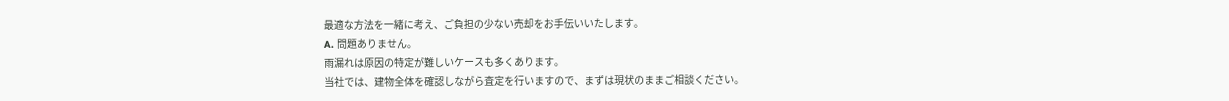最適な方法を一緒に考え、ご負担の少ない売却をお手伝いいたします。
A. 問題ありません。
雨漏れは原因の特定が難しいケースも多くあります。
当社では、建物全体を確認しながら査定を行いますので、まずは現状のままご相談ください。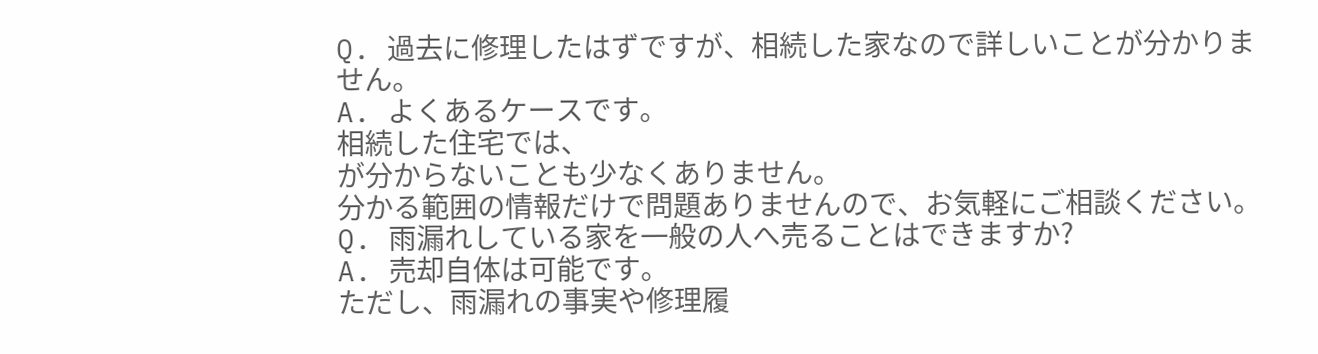Q. 過去に修理したはずですが、相続した家なので詳しいことが分かりません。
A. よくあるケースです。
相続した住宅では、
が分からないことも少なくありません。
分かる範囲の情報だけで問題ありませんので、お気軽にご相談ください。
Q. 雨漏れしている家を一般の人へ売ることはできますか?
A. 売却自体は可能です。
ただし、雨漏れの事実や修理履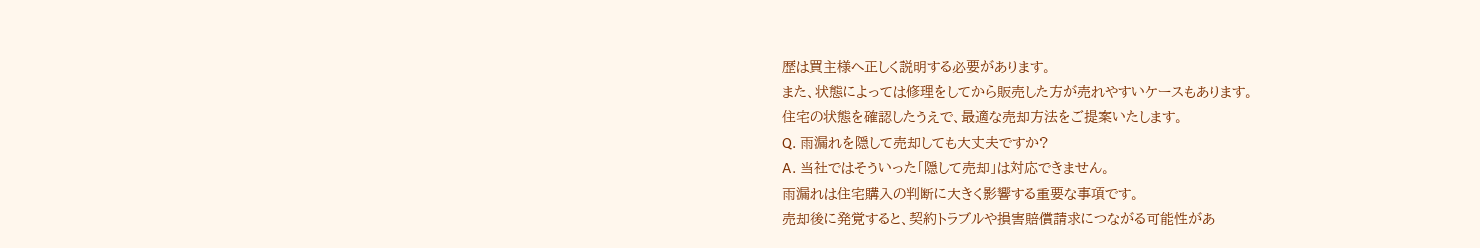歴は買主様へ正しく説明する必要があります。
また、状態によっては修理をしてから販売した方が売れやすいケースもあります。
住宅の状態を確認したうえで、最適な売却方法をご提案いたします。
Q. 雨漏れを隠して売却しても大丈夫ですか?
A. 当社ではそういった「隠して売却」は対応できません。
雨漏れは住宅購入の判断に大きく影響する重要な事項です。
売却後に発覚すると、契約トラブルや損害賠償請求につながる可能性があ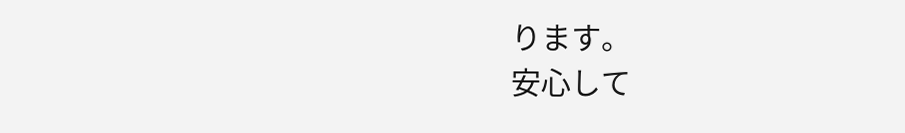ります。
安心して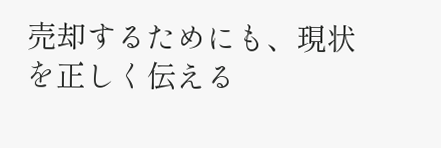売却するためにも、現状を正しく伝える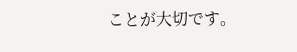ことが大切です。